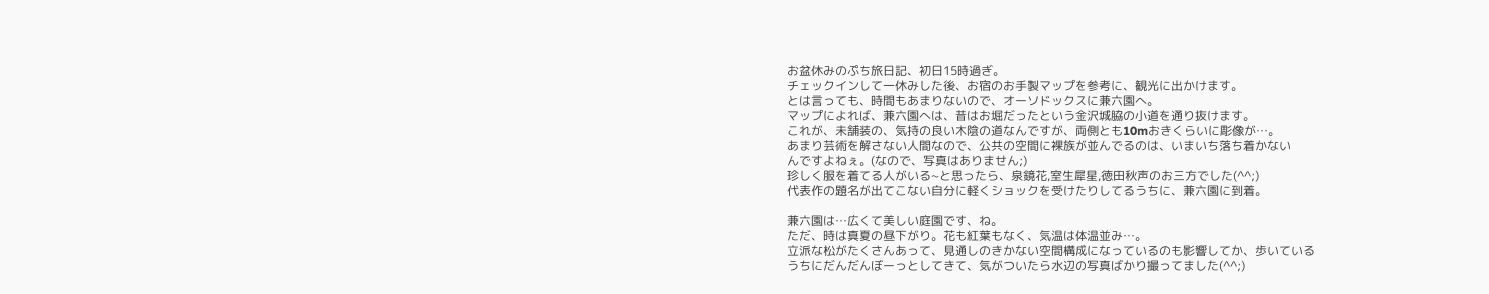お盆休みのぷち旅日記、初日15時過ぎ。
チェックインして一休みした後、お宿のお手製マップを参考に、観光に出かけます。
とは言っても、時間もあまりないので、オーソドックスに兼六園へ。
マップによれば、兼六園へは、昔はお堀だったという金沢城脇の小道を通り抜けます。
これが、未舗装の、気持の良い木陰の道なんですが、両側とも10mおきくらいに彫像が…。
あまり芸術を解さない人間なので、公共の空間に裸族が並んでるのは、いまいち落ち着かない
んですよねぇ。(なので、写真はありません;)
珍しく服を着てる人がいる~と思ったら、泉鏡花,室生犀星,徳田秋声のお三方でした(^^;)
代表作の題名が出てこない自分に軽くショックを受けたりしてるうちに、兼六園に到着。

兼六園は…広くて美しい庭園です、ね。
ただ、時は真夏の昼下がり。花も紅葉もなく、気温は体温並み…。
立派な松がたくさんあって、見通しのきかない空間構成になっているのも影響してか、歩いている
うちにだんだんぼーっとしてきて、気がついたら水辺の写真ばかり撮ってました(^^;)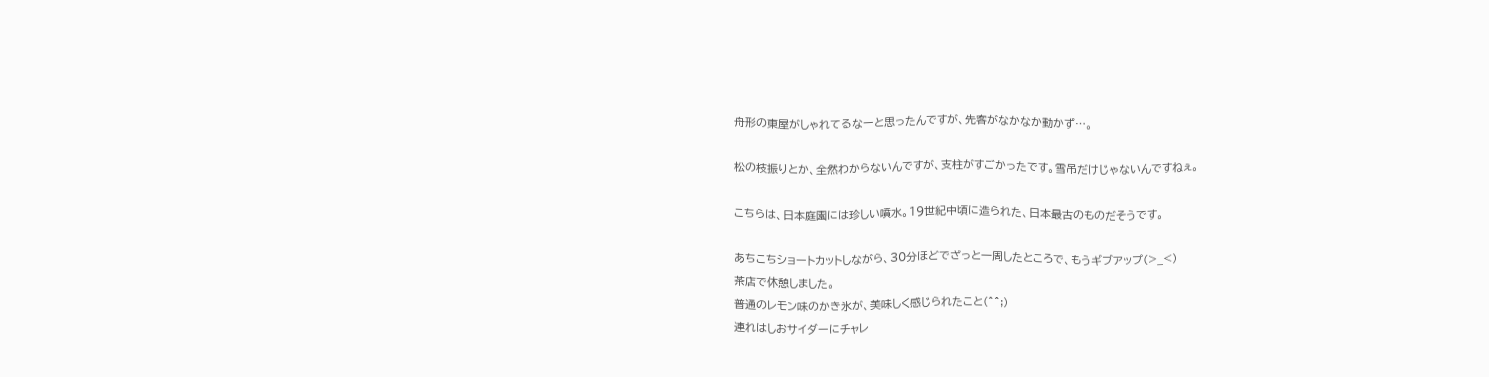舟形の東屋がしゃれてるなーと思ったんですが、先客がなかなか動かず…。

松の枝振りとか、全然わからないんですが、支柱がすごかったです。雪吊だけじゃないんですねぇ。

こちらは、日本庭園には珍しい噴水。19世紀中頃に造られた、日本最古のものだそうです。

あちこちショートカットしながら、30分ほどでざっと一周したところで、もうギブアップ(>_<)
茶店で休憩しました。
普通のレモン味のかき氷が、美味しく感じられたこと(^^;)
連れはしおサイダーにチャレ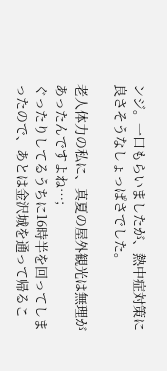ンジ。一口もらいましたが、熱中症対策に良さそうなしょっぱさでした。

老人体力の私に、真夏の屋外観光は無理があったんですよね…;
ぐったりしてるうちに16時半を回ってしまったので、あとは金沢城を通って帰るこ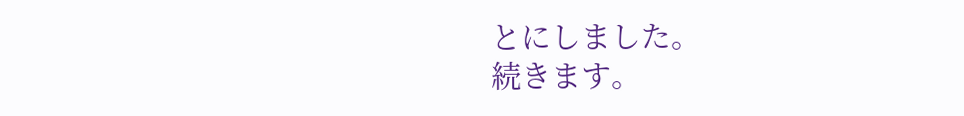とにしました。
続きます。